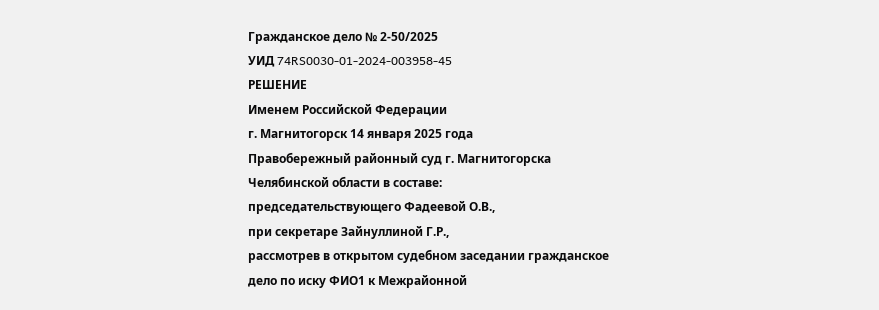Гражданское дело № 2-50/2025
УИД 74RS0030-01-2024-003958-45
РЕШЕНИЕ
Именем Российской Федерации
г. Магнитогорск 14 января 2025 года
Правобережный районный суд г. Магнитогорска Челябинской области в составе:
председательствующего Фадеевой О.В.,
при секретаре Зайнуллиной Г.Р.,
рассмотрев в открытом судебном заседании гражданское дело по иску ФИО1 к Межрайонной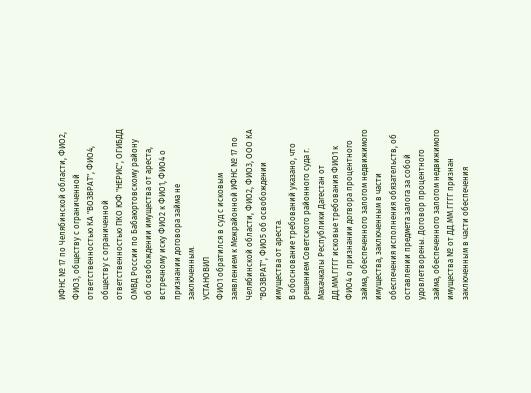ИФНС № 17 по Челябинской области, ФИО2, ФИО3, обществу с ограниченной ответственностью КА "ВОЗВРАТ", ФИО4, обществу с ограниченной ответственностью ПКО ЮФ "НЕРИС", ОГИБДД ОМВД России по Бабаюртовскому району об освобождении имущества от ареста, встречному иску ФИО2 к ФИО1, ФИО4 о признании договора займа не заключенным.
УСТАНОВИЛ
ФИО1 обратился в суд с исковым заявлением к Межрайонной ИФНС № 17 по Челябинской области, ФИО2, ФИО3, ООО КА "ВОЗВРАТ", ФИО5 об освобождении имущества от ареста.
В обоснование требований указано, что решением Советского районного суда г. Махачкалы Республики Дагестан от ДД.ММ.ГГГГ исковые требования ФИО1 к ФИО4 о признании догвора процентного займа, обеспеченного залогом недвижимого имущества, заключенным в части обеспечения исполнения обязательств, об оставлении предмета залога за собой удовлетворены. Договор процентного займа, обеспеченного залогом недвижимого имущества № от ДД.ММ.ГГГГ признан заключенным в части обеспечения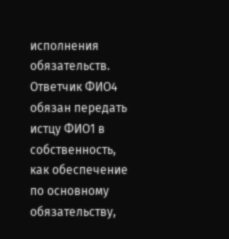исполнения обязательств. Ответчик ФИО4 обязан передать истцу ФИО1 в собственность, как обеспечение по основному обязательству,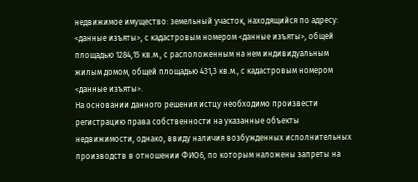недвижимое имущество: земельный участок, находящийся по адресу: <данные изъяты>, с кадастровым номером <данные изъяты>, общей площадью 1284,15 кв.м., с расположенным на нем индивидуальным жилым домом, общей площадью 431,3 кв.м., с кадастровым номером <данные изъяты>.
На основании данного решения истцу необходимо произвести регистрацию права собственности на указанные объекты недвижимости, однако, ввиду наличия возбужденных исполнительных производств в отношении ФИО6, по которым наложены запреты на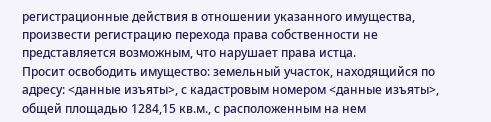регистрационные действия в отношении указанного имущества, произвести регистрацию перехода права собственности не представляется возможным, что нарушает права истца.
Просит освободить имущество: земельный участок, находящийся по адресу: <данные изъяты>, с кадастровым номером <данные изъяты>, общей площадью 1284,15 кв.м., с расположенным на нем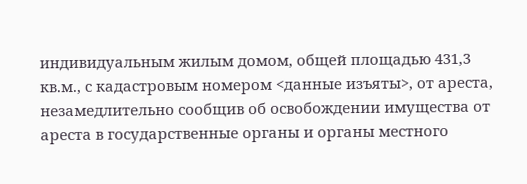индивидуальным жилым домом, общей площадью 431,3 кв.м., с кадастровым номером <данные изъяты>, от ареста, незамедлительно сообщив об освобождении имущества от ареста в государственные органы и органы местного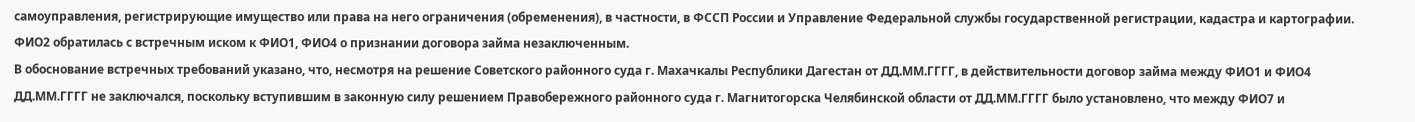самоуправления, регистрирующие имущество или права на него ограничения (обременения), в частности, в ФССП России и Управление Федеральной службы государственной регистрации, кадастра и картографии.
ФИО2 обратилась с встречным иском к ФИО1, ФИО4 о признании договора займа незаключенным.
В обоснование встречных требований указано, что, несмотря на решение Советского районного суда г. Махачкалы Республики Дагестан от ДД.ММ.ГГГГ, в действительности договор займа между ФИО1 и ФИО4 ДД.ММ.ГГГГ не заключался, поскольку вступившим в законную силу решением Правобережного районного суда г. Магнитогорска Челябинской области от ДД.ММ.ГГГГ было установлено, что между ФИО7 и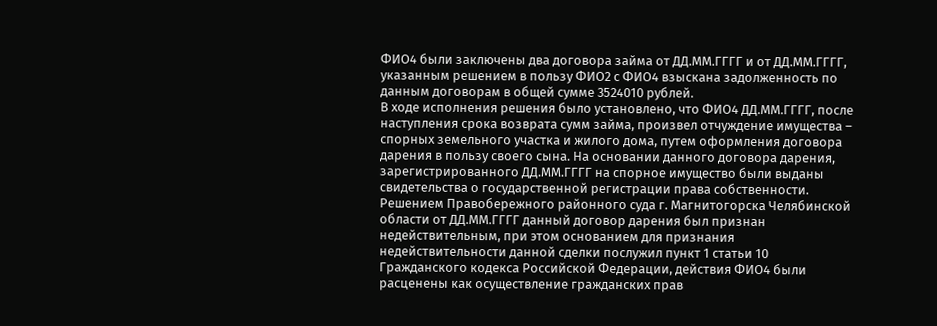ФИО4 были заключены два договора займа от ДД.ММ.ГГГГ и от ДД.ММ.ГГГГ, указанным решением в пользу ФИО2 с ФИО4 взыскана задолженность по данным договорам в общей сумме 3524010 рублей.
В ходе исполнения решения было установлено, что ФИО4 ДД.ММ.ГГГГ, после наступления срока возврата сумм займа, произвел отчуждение имущества – спорных земельного участка и жилого дома, путем оформления договора дарения в пользу своего сына. На основании данного договора дарения, зарегистрированного ДД.ММ.ГГГГ на спорное имущество были выданы свидетельства о государственной регистрации права собственности.
Решением Правобережного районного суда г. Магнитогорска Челябинской области от ДД.ММ.ГГГГ данный договор дарения был признан недействительным, при этом основанием для признания недействительности данной сделки послужил пункт 1 статьи 10 Гражданского кодекса Российской Федерации, действия ФИО4 были расценены как осуществление гражданских прав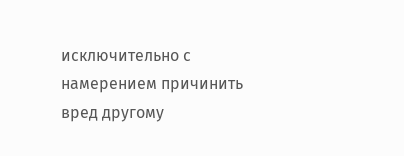исключительно с намерением причинить вред другому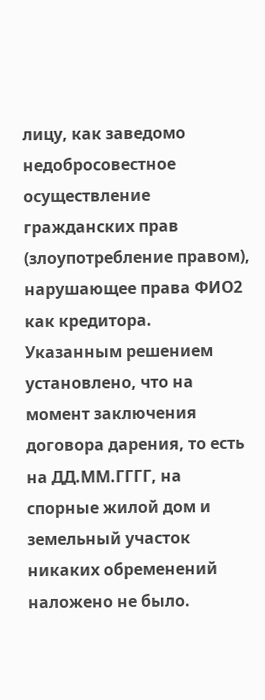лицу, как заведомо недобросовестное осуществление гражданских прав (злоупотребление правом), нарушающее права ФИО2 как кредитора. Указанным решением установлено, что на момент заключения договора дарения, то есть на ДД.ММ.ГГГГ, на спорные жилой дом и земельный участок никаких обременений наложено не было.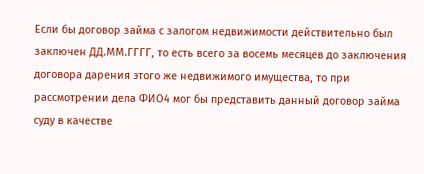Если бы договор займа с залогом недвижимости действительно был заключен ДД.ММ.ГГГГ, то есть всего за восемь месяцев до заключения договора дарения этого же недвижимого имущества, то при рассмотрении дела ФИО4 мог бы представить данный договор займа суду в качестве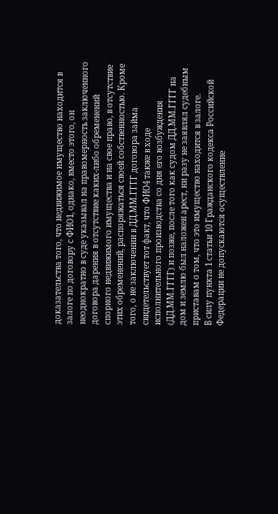доказательства того, что недвижимое имущество находится в залоге по договору с ФИО1, однако, вместо этого, он неоднократно в суде указывал на правомерность заключенного договора дарения в отсутствие каких-либо обременений спорного недвижимого имущества и на свое право, в отсутствие этих обременений, распоряжаться своей собственностью. Кроме того, о не заключении в ДД.ММ.ГГГГ договора займа свидетельствует тот факт, что ФИО4 также в ходе исполнительного производства со дня его возбуждения (ДД.ММ.ГГГГ) и позже, после того как судом ДД.ММ.ГГГГ на дом и землю был наложен арест, ни разу не заявлял судебным приставам о том, что это имущество находится в залоге.
В силу пункта 1 статьи 10 Гражданского кодекса Российской Федерации не допускаются осуществление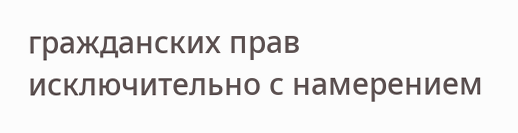гражданских прав исключительно с намерением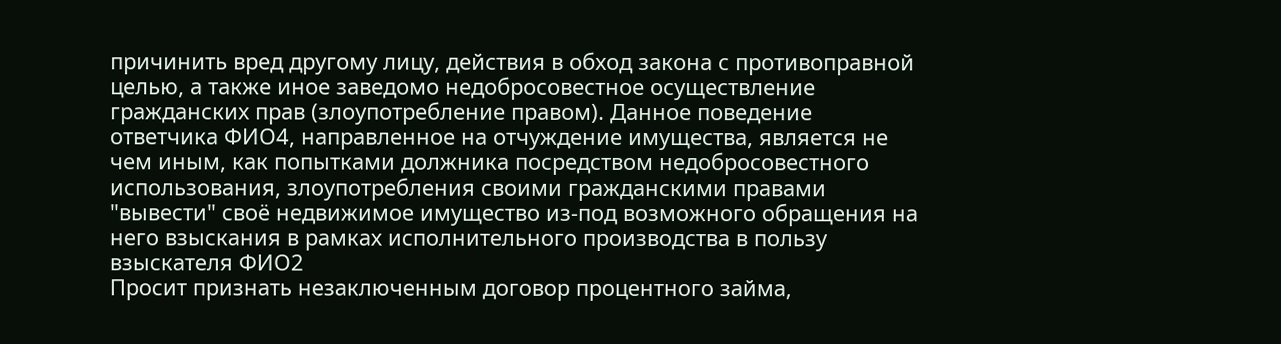причинить вред другому лицу, действия в обход закона с противоправной целью, а также иное заведомо недобросовестное осуществление гражданских прав (злоупотребление правом). Данное поведение ответчика ФИО4, направленное на отчуждение имущества, является не чем иным, как попытками должника посредством недобросовестного использования, злоупотребления своими гражданскими правами "вывести" своё недвижимое имущество из-под возможного обращения на него взыскания в рамках исполнительного производства в пользу взыскателя ФИО2
Просит признать незаключенным договор процентного займа,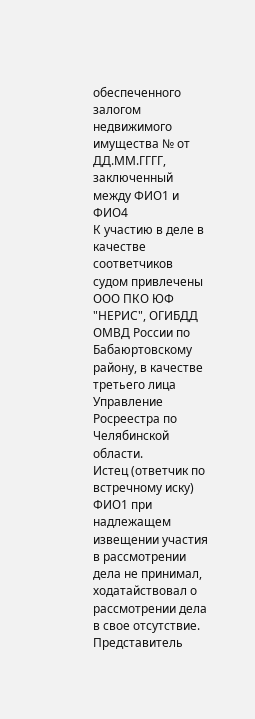обеспеченного залогом недвижимого имущества № от ДД.ММ.ГГГГ, заключенный между ФИО1 и ФИО4
К участию в деле в качестве соответчиков судом привлечены ООО ПКО ЮФ "НЕРИС", ОГИБДД ОМВД России по Бабаюртовскому району, в качестве третьего лица Управление Росреестра по Челябинской области.
Истец (ответчик по встречному иску) ФИО1 при надлежащем извещении участия в рассмотрении дела не принимал, ходатайствовал о рассмотрении дела в свое отсутствие.
Представитель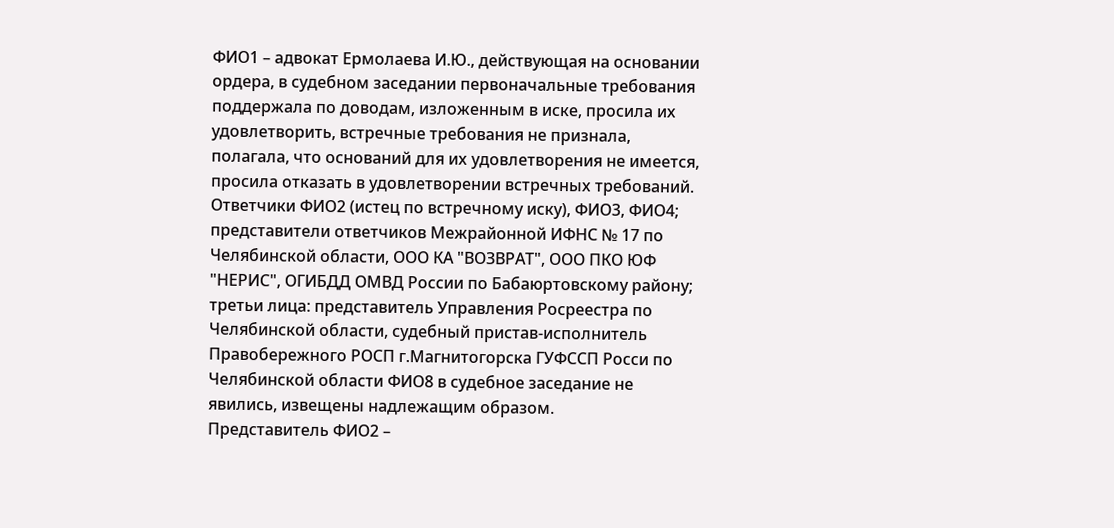ФИО1 – адвокат Ермолаева И.Ю., действующая на основании ордера, в судебном заседании первоначальные требования поддержала по доводам, изложенным в иске, просила их удовлетворить, встречные требования не признала, полагала, что оснований для их удовлетворения не имеется, просила отказать в удовлетворении встречных требований.
Ответчики ФИО2 (истец по встречному иску), ФИО3, ФИО4; представители ответчиков Межрайонной ИФНС № 17 по Челябинской области, ООО КА "ВОЗВРАТ", ООО ПКО ЮФ "НЕРИС", ОГИБДД ОМВД России по Бабаюртовскому району; третьи лица: представитель Управления Росреестра по Челябинской области, судебный пристав-исполнитель Правобережного РОСП г.Магнитогорска ГУФССП Росси по Челябинской области ФИО8 в судебное заседание не явились, извещены надлежащим образом.
Представитель ФИО2 –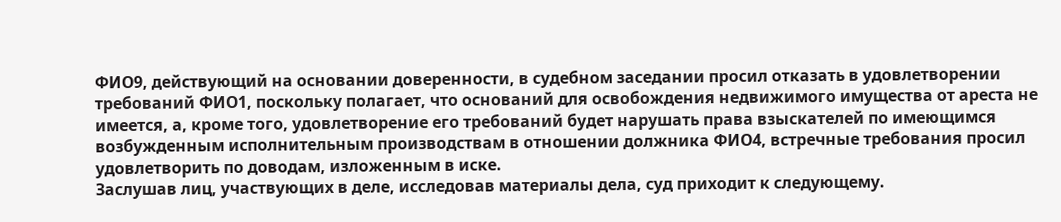ФИО9, действующий на основании доверенности, в судебном заседании просил отказать в удовлетворении требований ФИО1, поскольку полагает, что оснований для освобождения недвижимого имущества от ареста не имеется, а, кроме того, удовлетворение его требований будет нарушать права взыскателей по имеющимся возбужденным исполнительным производствам в отношении должника ФИО4, встречные требования просил удовлетворить по доводам, изложенным в иске.
Заслушав лиц, участвующих в деле, исследовав материалы дела, суд приходит к следующему.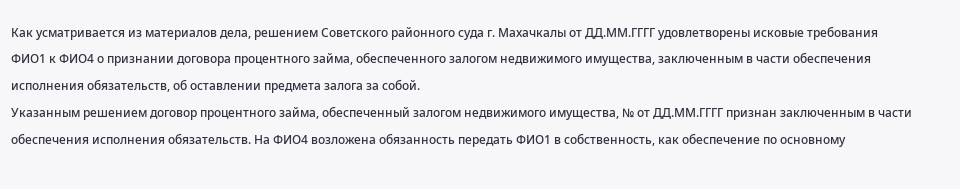Как усматривается из материалов дела, решением Советского районного суда г. Махачкалы от ДД.ММ.ГГГГ удовлетворены исковые требования ФИО1 к ФИО4 о признании договора процентного займа, обеспеченного залогом недвижимого имущества, заключенным в части обеспечения исполнения обязательств, об оставлении предмета залога за собой.
Указанным решением договор процентного займа, обеспеченный залогом недвижимого имущества, № от ДД.ММ.ГГГГ признан заключенным в части обеспечения исполнения обязательств. На ФИО4 возложена обязанность передать ФИО1 в собственность, как обеспечение по основному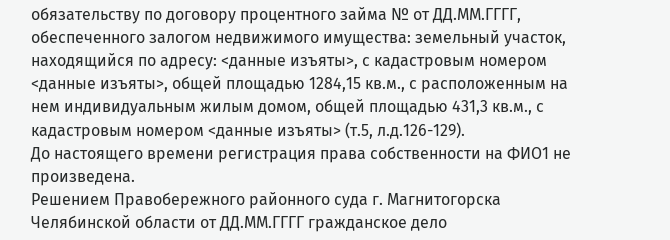обязательству по договору процентного займа № от ДД.ММ.ГГГГ, обеспеченного залогом недвижимого имущества: земельный участок, находящийся по адресу: <данные изъяты>, с кадастровым номером <данные изъяты>, общей площадью 1284,15 кв.м., с расположенным на нем индивидуальным жилым домом, общей площадью 431,3 кв.м., с кадастровым номером <данные изъяты> (т.5, л.д.126-129).
До настоящего времени регистрация права собственности на ФИО1 не произведена.
Решением Правобережного районного суда г. Магнитогорска Челябинской области от ДД.ММ.ГГГГ гражданское дело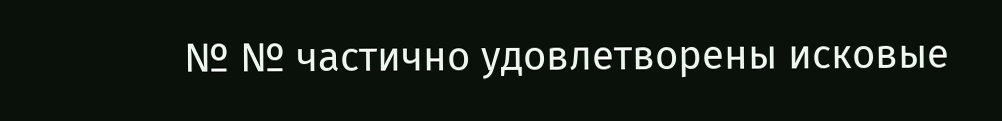№ № частично удовлетворены исковые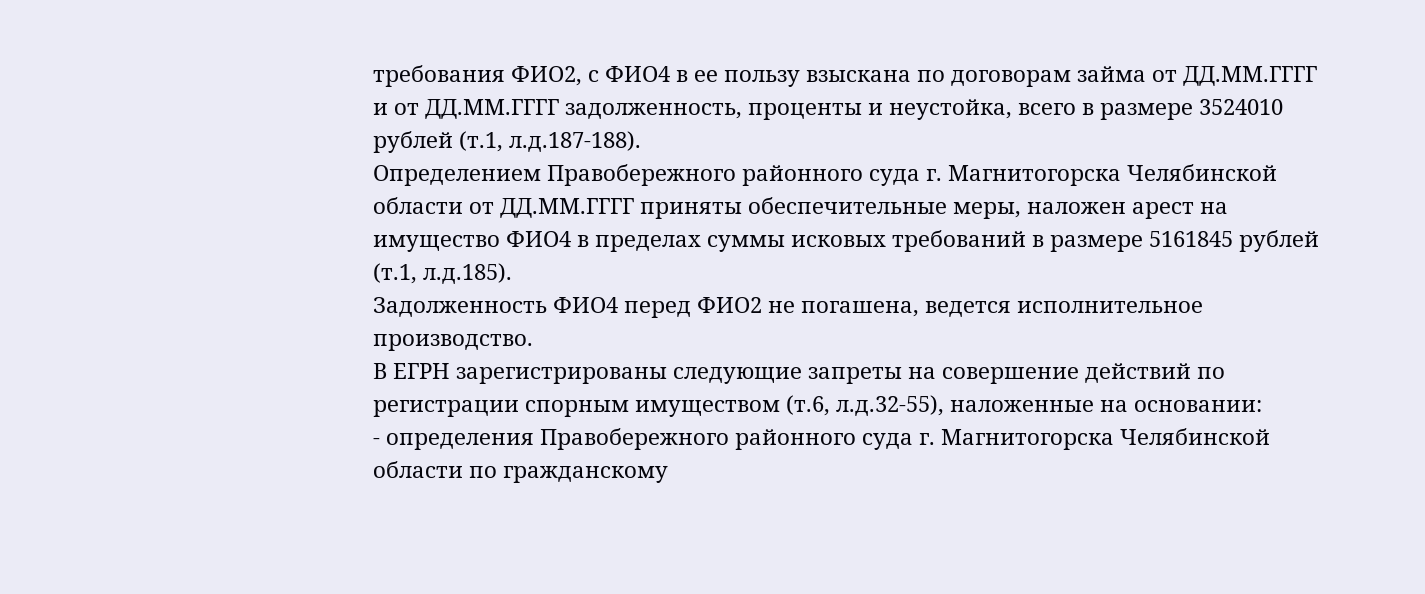требования ФИО2, с ФИО4 в ее пользу взыскана по договорам займа от ДД.ММ.ГГГГ и от ДД.ММ.ГГГГ задолженность, проценты и неустойка, всего в размере 3524010 рублей (т.1, л.д.187-188).
Определением Правобережного районного суда г. Магнитогорска Челябинской области от ДД.ММ.ГГГГ приняты обеспечительные меры, наложен арест на имущество ФИО4 в пределах суммы исковых требований в размере 5161845 рублей (т.1, л.д.185).
Задолженность ФИО4 перед ФИО2 не погашена, ведется исполнительное производство.
В ЕГРН зарегистрированы следующие запреты на совершение действий по регистрации спорным имуществом (т.6, л.д.32-55), наложенные на основании:
- определения Правобережного районного суда г. Магнитогорска Челябинской области по гражданскому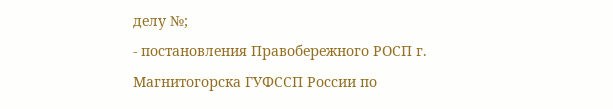делу №;
- постановления Правобережного РОСП г. Магнитогорска ГУФССП России по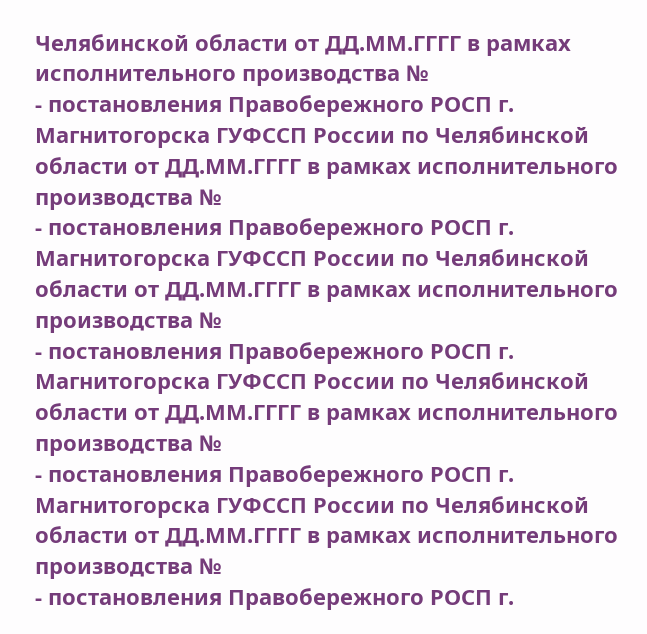Челябинской области от ДД.ММ.ГГГГ в рамках исполнительного производства №
- постановления Правобережного РОСП г. Магнитогорска ГУФССП России по Челябинской области от ДД.ММ.ГГГГ в рамках исполнительного производства №
- постановления Правобережного РОСП г. Магнитогорска ГУФССП России по Челябинской области от ДД.ММ.ГГГГ в рамках исполнительного производства №
- постановления Правобережного РОСП г. Магнитогорска ГУФССП России по Челябинской области от ДД.ММ.ГГГГ в рамках исполнительного производства №
- постановления Правобережного РОСП г. Магнитогорска ГУФССП России по Челябинской области от ДД.ММ.ГГГГ в рамках исполнительного производства №
- постановления Правобережного РОСП г.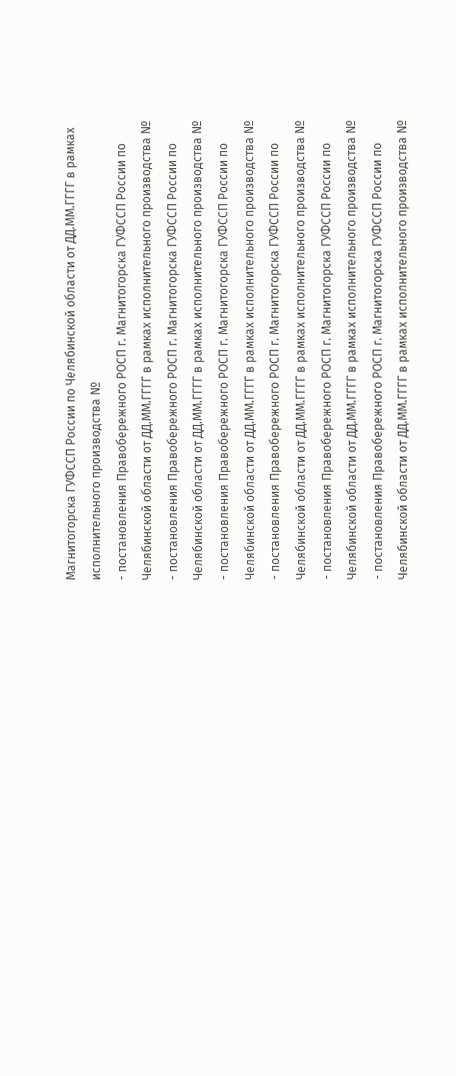Магнитогорска ГУФССП России по Челябинской области от ДД.ММ.ГГГГ в рамках исполнительного производства №
- постановления Правобережного РОСП г. Магнитогорска ГУФССП России по Челябинской области от ДД.ММ.ГГГГ в рамках исполнительного производства №
- постановления Правобережного РОСП г. Магнитогорска ГУФССП России по Челябинской области от ДД.ММ.ГГГГ в рамках исполнительного производства №
- постановления Правобережного РОСП г. Магнитогорска ГУФССП России по Челябинской области от ДД.ММ.ГГГГ в рамках исполнительного производства №
- постановления Правобережного РОСП г. Магнитогорска ГУФССП России по Челябинской области от ДД.ММ.ГГГГ в рамках исполнительного производства №
- постановления Правобережного РОСП г. Магнитогорска ГУФССП России по Челябинской области от ДД.ММ.ГГГГ в рамках исполнительного производства №
- постановления Правобережного РОСП г. Магнитогорска ГУФССП России по Челябинской области от ДД.ММ.ГГГГ в рамках исполнительного производства №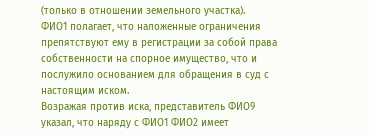(только в отношении земельного участка).
ФИО1 полагает, что наложенные ограничения препятствуют ему в регистрации за собой права собственности на спорное имущество, что и послужило основанием для обращения в суд с настоящим иском.
Возражая против иска, представитель ФИО9 указал, что наряду с ФИО1 ФИО2 имеет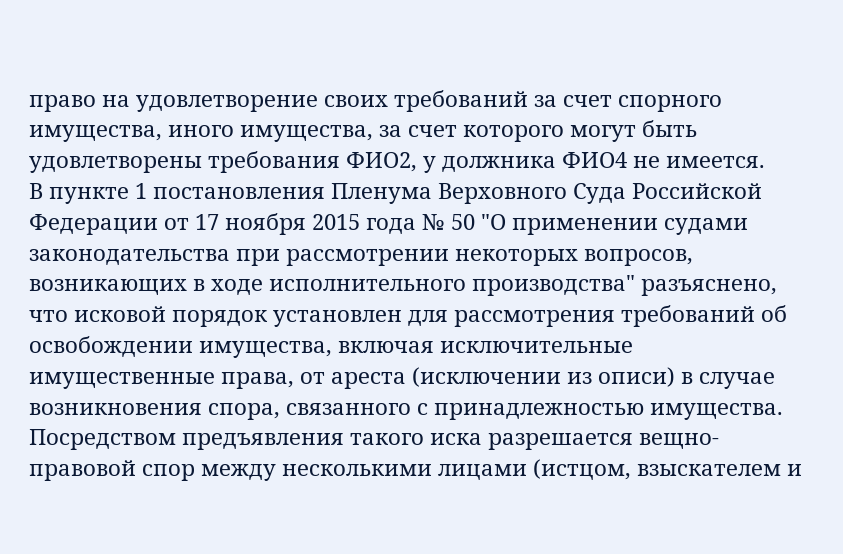право на удовлетворение своих требований за счет спорного имущества, иного имущества, за счет которого могут быть удовлетворены требования ФИО2, у должника ФИО4 не имеется.
В пункте 1 постановления Пленума Верховного Суда Российской Федерации от 17 ноября 2015 года № 50 "О применении судами законодательства при рассмотрении некоторых вопросов, возникающих в ходе исполнительного производства" разъяснено, что исковой порядок установлен для рассмотрения требований об освобождении имущества, включая исключительные имущественные права, от ареста (исключении из описи) в случае возникновения спора, связанного с принадлежностью имущества.
Посредством предъявления такого иска разрешается вещно-правовой спор между несколькими лицами (истцом, взыскателем и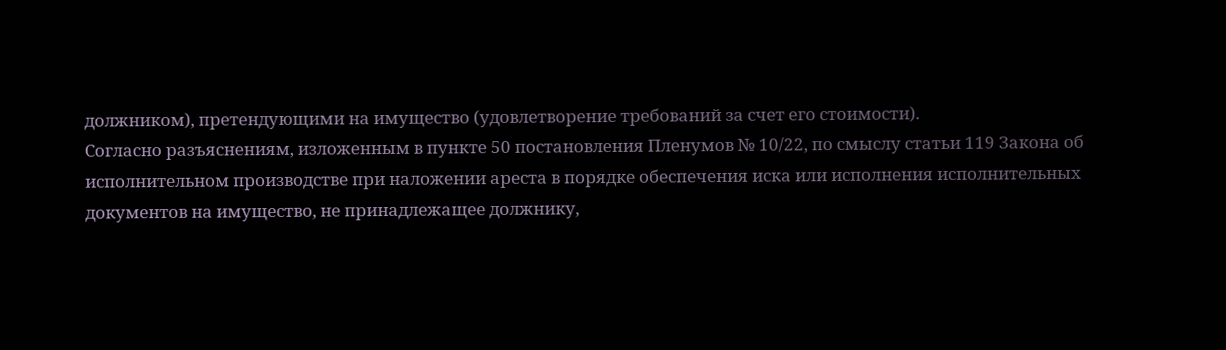должником), претендующими на имущество (удовлетворение требований за счет его стоимости).
Согласно разъяснениям, изложенным в пункте 50 постановления Пленумов № 10/22, по смыслу статьи 119 Закона об исполнительном производстве при наложении ареста в порядке обеспечения иска или исполнения исполнительных документов на имущество, не принадлежащее должнику,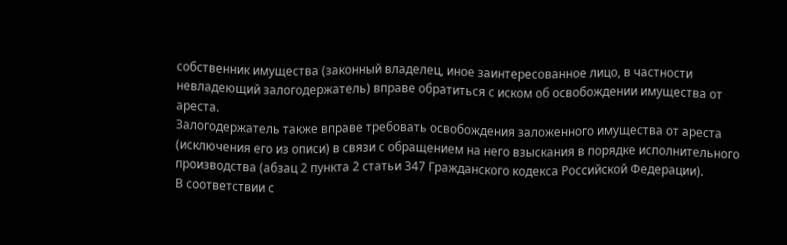собственник имущества (законный владелец, иное заинтересованное лицо, в частности невладеющий залогодержатель) вправе обратиться с иском об освобождении имущества от ареста.
Залогодержатель также вправе требовать освобождения заложенного имущества от ареста (исключения его из описи) в связи с обращением на него взыскания в порядке исполнительного производства (абзац 2 пункта 2 статьи 347 Гражданского кодекса Российской Федерации).
В соответствии с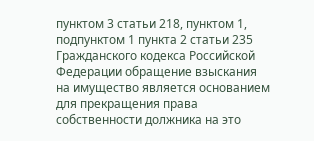пунктом 3 статьи 218, пунктом 1, подпунктом 1 пункта 2 статьи 235 Гражданского кодекса Российской Федерации обращение взыскания на имущество является основанием для прекращения права собственности должника на это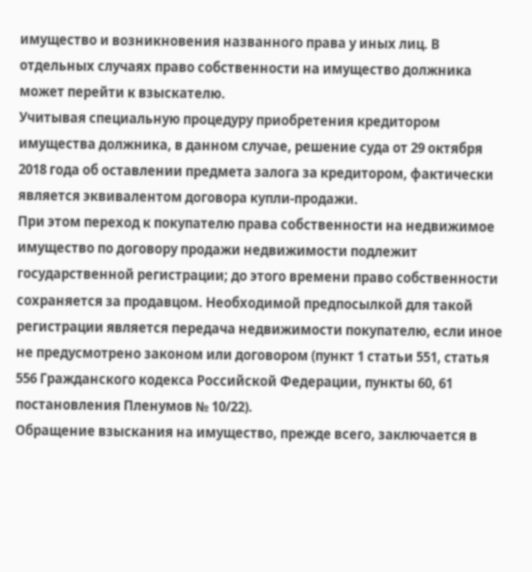имущество и возникновения названного права у иных лиц. В отдельных случаях право собственности на имущество должника может перейти к взыскателю.
Учитывая специальную процедуру приобретения кредитором имущества должника, в данном случае, решение суда от 29 октября 2018 года об оставлении предмета залога за кредитором, фактически является эквивалентом договора купли-продажи.
При этом переход к покупателю права собственности на недвижимое имущество по договору продажи недвижимости подлежит государственной регистрации; до этого времени право собственности сохраняется за продавцом. Необходимой предпосылкой для такой регистрации является передача недвижимости покупателю, если иное не предусмотрено законом или договором (пункт 1 статьи 551, статья 556 Гражданского кодекса Российской Федерации, пункты 60, 61 постановления Пленумов № 10/22).
Обращение взыскания на имущество, прежде всего, заключается в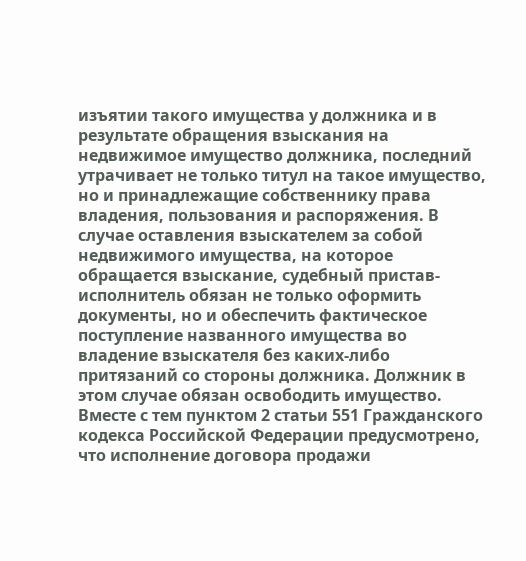изъятии такого имущества у должника и в результате обращения взыскания на недвижимое имущество должника, последний утрачивает не только титул на такое имущество, но и принадлежащие собственнику права владения, пользования и распоряжения. В случае оставления взыскателем за собой недвижимого имущества, на которое обращается взыскание, судебный пристав-исполнитель обязан не только оформить документы, но и обеспечить фактическое поступление названного имущества во владение взыскателя без каких-либо притязаний со стороны должника. Должник в этом случае обязан освободить имущество.
Вместе с тем пунктом 2 статьи 551 Гражданского кодекса Российской Федерации предусмотрено, что исполнение договора продажи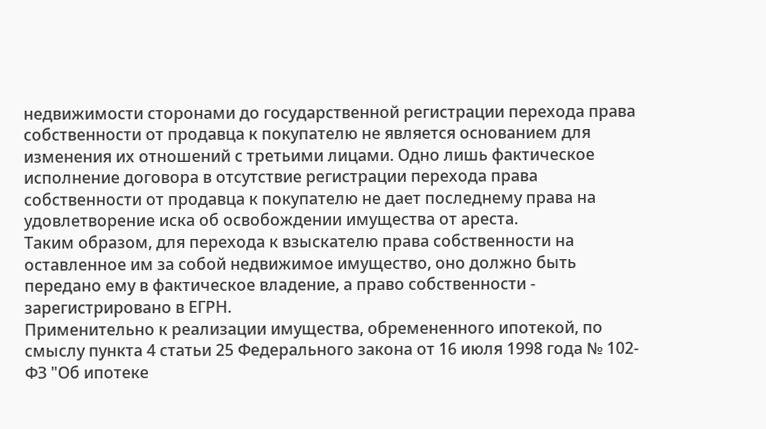недвижимости сторонами до государственной регистрации перехода права собственности от продавца к покупателю не является основанием для изменения их отношений с третьими лицами. Одно лишь фактическое исполнение договора в отсутствие регистрации перехода права собственности от продавца к покупателю не дает последнему права на удовлетворение иска об освобождении имущества от ареста.
Таким образом, для перехода к взыскателю права собственности на оставленное им за собой недвижимое имущество, оно должно быть передано ему в фактическое владение, а право собственности - зарегистрировано в ЕГРН.
Применительно к реализации имущества, обремененного ипотекой, по смыслу пункта 4 статьи 25 Федерального закона от 16 июля 1998 года № 102-ФЗ "Об ипотеке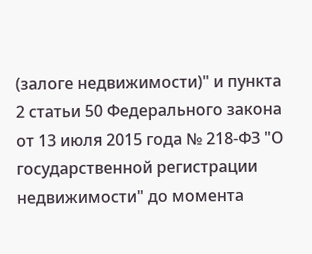(залоге недвижимости)" и пункта 2 статьи 50 Федерального закона от 13 июля 2015 года № 218-ФЗ "О государственной регистрации недвижимости" до момента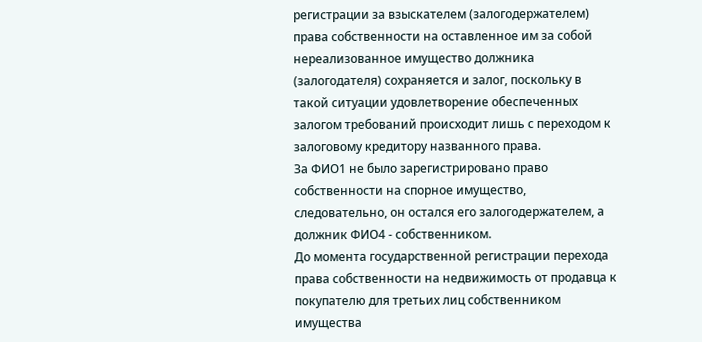регистрации за взыскателем (залогодержателем) права собственности на оставленное им за собой нереализованное имущество должника (залогодателя) сохраняется и залог, поскольку в такой ситуации удовлетворение обеспеченных залогом требований происходит лишь с переходом к залоговому кредитору названного права.
За ФИО1 не было зарегистрировано право собственности на спорное имущество, следовательно, он остался его залогодержателем, а должник ФИО4 - собственником.
До момента государственной регистрации перехода права собственности на недвижимость от продавца к покупателю для третьих лиц собственником имущества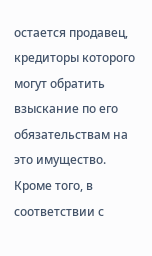остается продавец, кредиторы которого могут обратить взыскание по его обязательствам на это имущество.
Кроме того, в соответствии с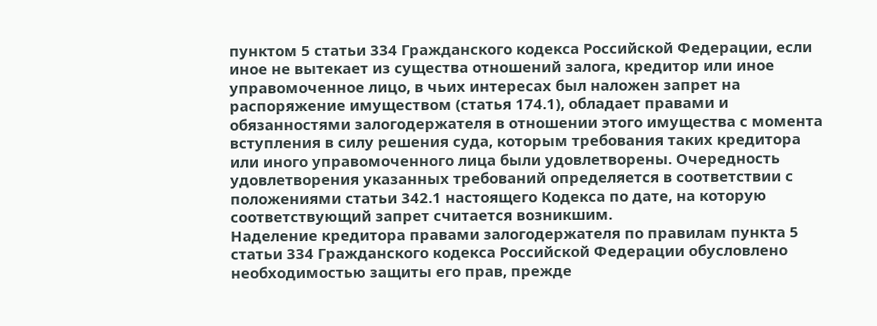пунктом 5 статьи 334 Гражданского кодекса Российской Федерации, если иное не вытекает из существа отношений залога, кредитор или иное управомоченное лицо, в чьих интересах был наложен запрет на распоряжение имуществом (статья 174.1), обладает правами и обязанностями залогодержателя в отношении этого имущества с момента вступления в силу решения суда, которым требования таких кредитора или иного управомоченного лица были удовлетворены. Очередность удовлетворения указанных требований определяется в соответствии с положениями статьи 342.1 настоящего Кодекса по дате, на которую соответствующий запрет считается возникшим.
Наделение кредитора правами залогодержателя по правилам пункта 5 статьи 334 Гражданского кодекса Российской Федерации обусловлено необходимостью защиты его прав, прежде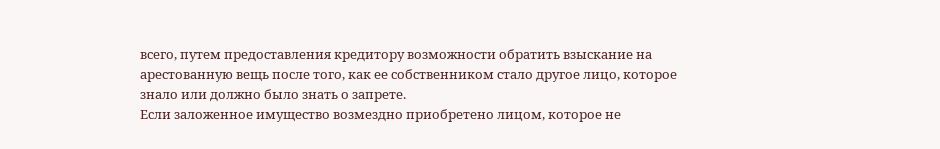всего, путем предоставления кредитору возможности обратить взыскание на арестованную вещь после того, как ее собственником стало другое лицо, которое знало или должно было знать о запрете.
Если заложенное имущество возмездно приобретено лицом, которое не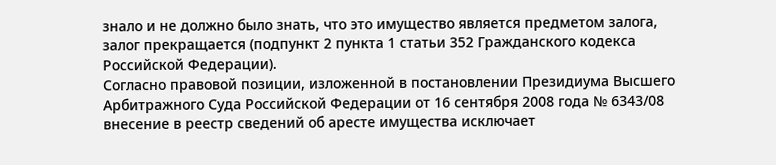знало и не должно было знать, что это имущество является предметом залога, залог прекращается (подпункт 2 пункта 1 статьи 352 Гражданского кодекса Российской Федерации).
Согласно правовой позиции, изложенной в постановлении Президиума Высшего Арбитражного Суда Российской Федерации от 16 сентября 2008 года № 6343/08 внесение в реестр сведений об аресте имущества исключает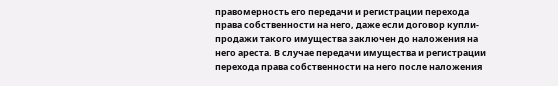правомерность его передачи и регистрации перехода права собственности на него, даже если договор купли-продажи такого имущества заключен до наложения на него ареста. В случае передачи имущества и регистрации перехода права собственности на него после наложения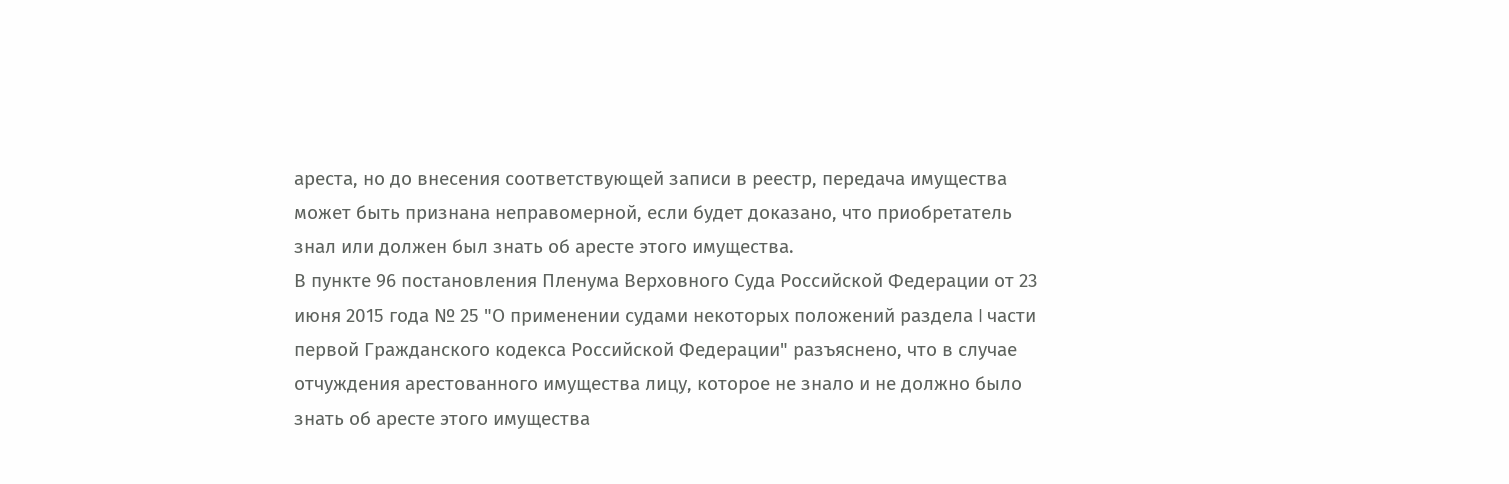ареста, но до внесения соответствующей записи в реестр, передача имущества может быть признана неправомерной, если будет доказано, что приобретатель знал или должен был знать об аресте этого имущества.
В пункте 96 постановления Пленума Верховного Суда Российской Федерации от 23 июня 2015 года № 25 "О применении судами некоторых положений раздела I части первой Гражданского кодекса Российской Федерации" разъяснено, что в случае отчуждения арестованного имущества лицу, которое не знало и не должно было знать об аресте этого имущества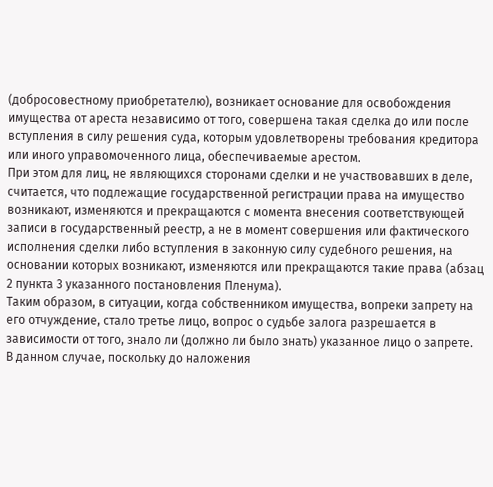(добросовестному приобретателю), возникает основание для освобождения имущества от ареста независимо от того, совершена такая сделка до или после вступления в силу решения суда, которым удовлетворены требования кредитора или иного управомоченного лица, обеспечиваемые арестом.
При этом для лиц, не являющихся сторонами сделки и не участвовавших в деле, считается, что подлежащие государственной регистрации права на имущество возникают, изменяются и прекращаются с момента внесения соответствующей записи в государственный реестр, а не в момент совершения или фактического исполнения сделки либо вступления в законную силу судебного решения, на основании которых возникают, изменяются или прекращаются такие права (абзац 2 пункта 3 указанного постановления Пленума).
Таким образом, в ситуации, когда собственником имущества, вопреки запрету на его отчуждение, стало третье лицо, вопрос о судьбе залога разрешается в зависимости от того, знало ли (должно ли было знать) указанное лицо о запрете.
В данном случае, поскольку до наложения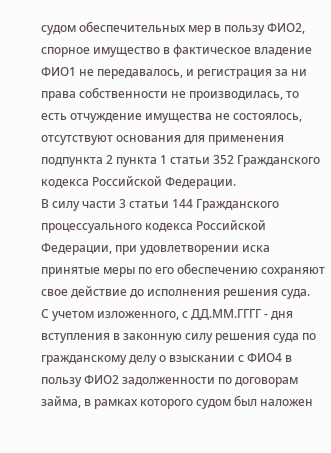судом обеспечительных мер в пользу ФИО2, спорное имущество в фактическое владение ФИО1 не передавалось, и регистрация за ни права собственности не производилась, то есть отчуждение имущества не состоялось, отсутствуют основания для применения подпункта 2 пункта 1 статьи 352 Гражданского кодекса Российской Федерации.
В силу части 3 статьи 144 Гражданского процессуального кодекса Российской Федерации, при удовлетворении иска принятые меры по его обеспечению сохраняют свое действие до исполнения решения суда.
С учетом изложенного, с ДД.ММ.ГГГГ - дня вступления в законную силу решения суда по гражданскому делу о взыскании с ФИО4 в пользу ФИО2 задолженности по договорам займа, в рамках которого судом был наложен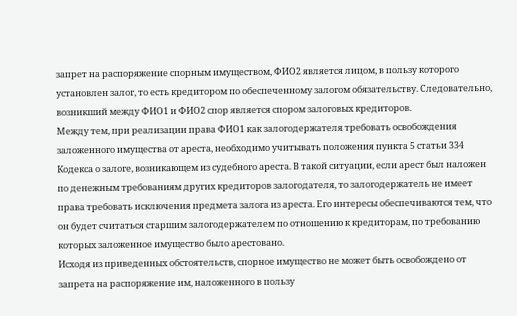запрет на распоряжение спорным имуществом, ФИО2 является лицом, в пользу которого установлен залог, то есть кредитором по обеспеченному залогом обязательству. Следовательно, возникший между ФИО1 и ФИО2 спор является спором залоговых кредиторов.
Между тем, при реализации права ФИО1 как залогодержателя требовать освобождения заложенного имущества от ареста, необходимо учитывать положения пункта 5 статьи 334 Кодекса о залоге, возникающем из судебного ареста. В такой ситуации, если арест был наложен по денежным требованиям других кредиторов залогодателя, то залогодержатель не имеет права требовать исключения предмета залога из ареста. Его интересы обеспечиваются тем, что он будет считаться старшим залогодержателем по отношению к кредиторам, по требованию которых заложенное имущество было арестовано.
Исходя из приведенных обстоятельств, спорное имущество не может быть освобождено от запрета на распоряжение им, наложенного в пользу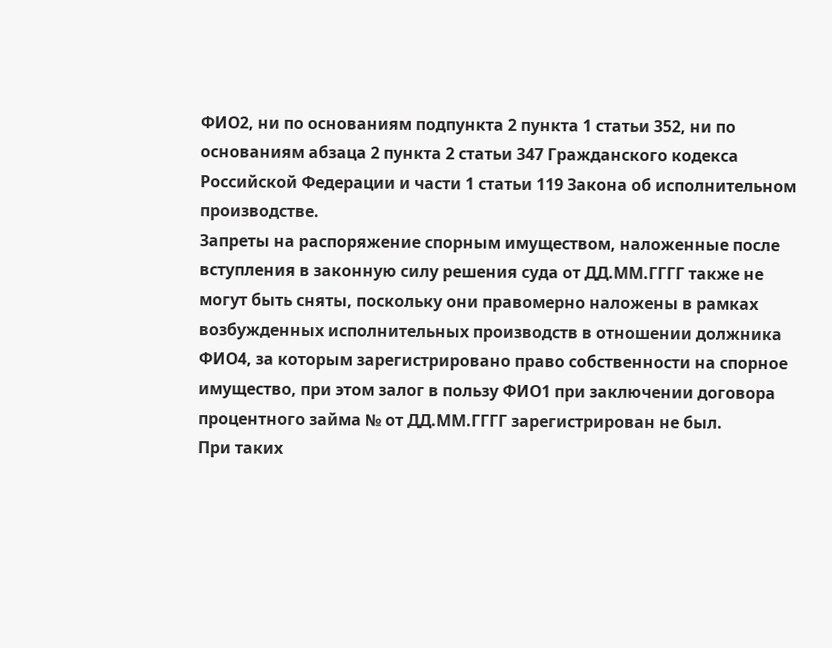ФИО2, ни по основаниям подпункта 2 пункта 1 статьи 352, ни по основаниям абзаца 2 пункта 2 статьи 347 Гражданского кодекса Российской Федерации и части 1 статьи 119 Закона об исполнительном производстве.
Запреты на распоряжение спорным имуществом, наложенные после вступления в законную силу решения суда от ДД.ММ.ГГГГ также не могут быть сняты, поскольку они правомерно наложены в рамках возбужденных исполнительных производств в отношении должника ФИО4, за которым зарегистрировано право собственности на спорное имущество, при этом залог в пользу ФИО1 при заключении договора процентного займа № от ДД.ММ.ГГГГ зарегистрирован не был.
При таких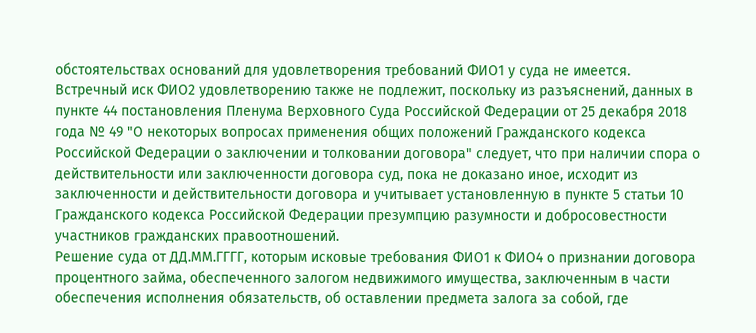обстоятельствах оснований для удовлетворения требований ФИО1 у суда не имеется.
Встречный иск ФИО2 удовлетворению также не подлежит, поскольку из разъяснений, данных в пункте 44 постановления Пленума Верховного Суда Российской Федерации от 25 декабря 2018 года № 49 "О некоторых вопросах применения общих положений Гражданского кодекса Российской Федерации о заключении и толковании договора" следует, что при наличии спора о действительности или заключенности договора суд, пока не доказано иное, исходит из заключенности и действительности договора и учитывает установленную в пункте 5 статьи 10 Гражданского кодекса Российской Федерации презумпцию разумности и добросовестности участников гражданских правоотношений.
Решение суда от ДД.ММ.ГГГГ, которым исковые требования ФИО1 к ФИО4 о признании договора процентного займа, обеспеченного залогом недвижимого имущества, заключенным в части обеспечения исполнения обязательств, об оставлении предмета залога за собой, где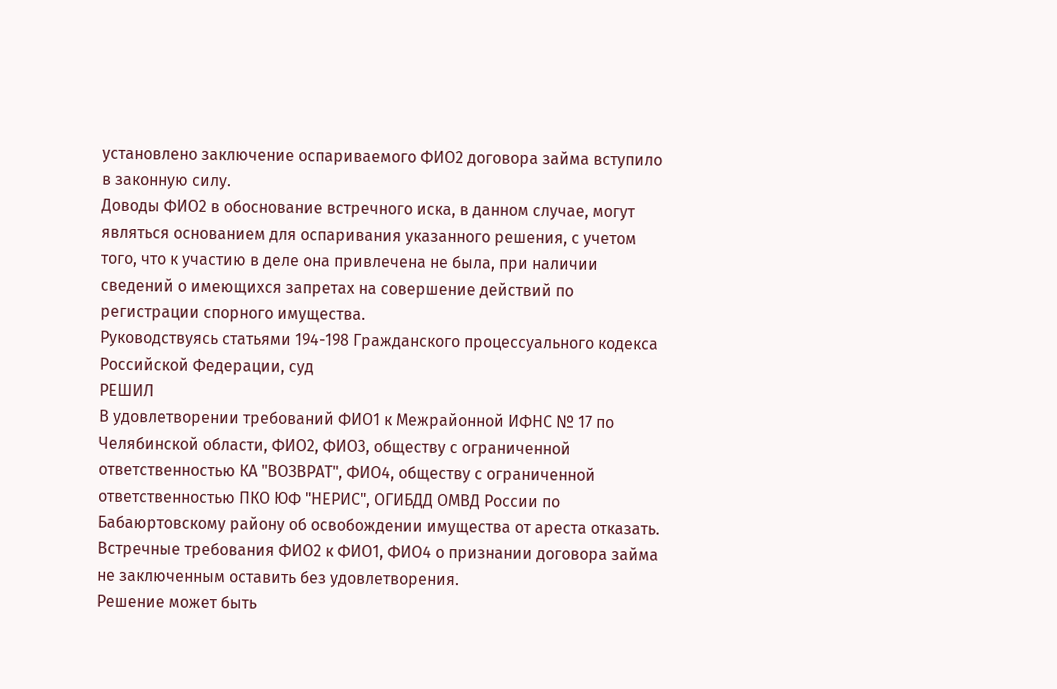установлено заключение оспариваемого ФИО2 договора займа вступило в законную силу.
Доводы ФИО2 в обоснование встречного иска, в данном случае, могут являться основанием для оспаривания указанного решения, с учетом того, что к участию в деле она привлечена не была, при наличии сведений о имеющихся запретах на совершение действий по регистрации спорного имущества.
Руководствуясь статьями 194-198 Гражданского процессуального кодекса Российской Федерации, суд
РЕШИЛ
В удовлетворении требований ФИО1 к Межрайонной ИФНС № 17 по Челябинской области, ФИО2, ФИО3, обществу с ограниченной ответственностью КА "ВОЗВРАТ", ФИО4, обществу с ограниченной ответственностью ПКО ЮФ "НЕРИС", ОГИБДД ОМВД России по Бабаюртовскому району об освобождении имущества от ареста отказать.
Встречные требования ФИО2 к ФИО1, ФИО4 о признании договора займа не заключенным оставить без удовлетворения.
Решение может быть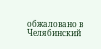обжаловано в Челябинский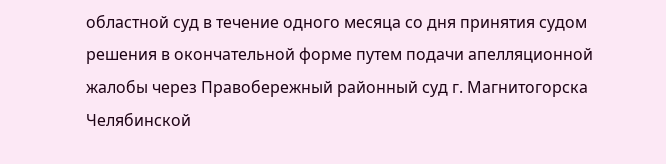областной суд в течение одного месяца со дня принятия судом решения в окончательной форме путем подачи апелляционной жалобы через Правобережный районный суд г. Магнитогорска Челябинской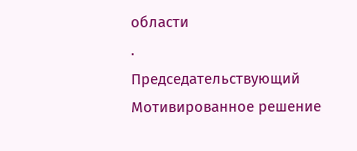области
.
Председательствующий
Мотивированное решение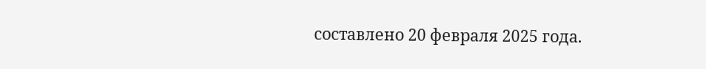составлено 20 февраля 2025 года.